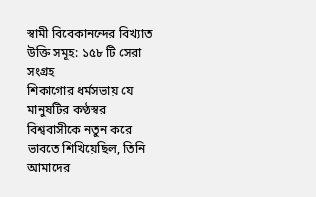স্বামী বিবেকানন্দের বিখ্যাত উক্তি সমূহ: ১৫৮ টি সেরা সংগ্রহ
শিকাগোর ধর্মসভায় যে মানুষটির কণ্ঠস্বর বিশ্ববাসীকে নতুন করে ভাবতে শিখিয়েছিল, তিনি আমাদের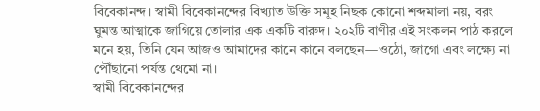বিবেকানন্দ। স্বামী বিবেকানন্দের বিখ্যাত উক্তি সমূহ নিছক কোনো শব্দমালা নয়, বরং ঘুমন্ত আত্মাকে জাগিয়ে তোলার এক একটি বারুদ। ২০২টি বাণীর এই সংকলন পাঠ করলে মনে হয়, তিনি যেন আজও আমাদের কানে কানে বলছেন—ওঠো, জাগো এবং লক্ষ্যে না পৌঁছানো পর্যন্ত থেমো না।
স্বামী বিবেকানন্দের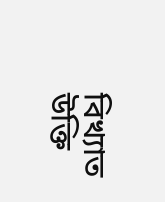বিখ্যাত উক্তি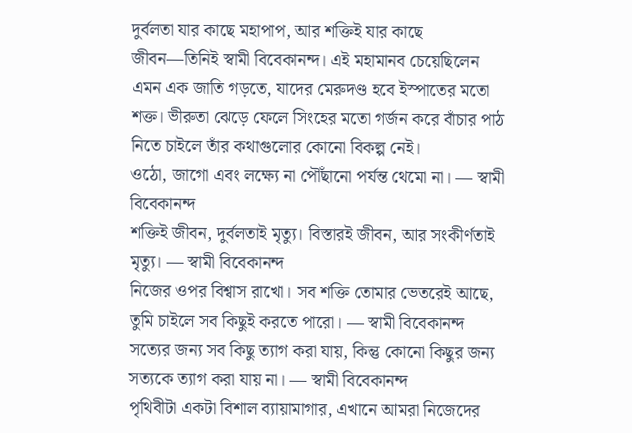দুর্বলতা যার কাছে মহাপাপ, আর শক্তিই যার কাছে জীবন—তিনিই স্বামী বিবেকানন্দ। এই মহামানব চেয়েছিলেন এমন এক জাতি গড়তে, যাদের মেরুদণ্ড হবে ইস্পাতের মতো শক্ত। ভীরুতা ঝেড়ে ফেলে সিংহের মতো গর্জন করে বাঁচার পাঠ নিতে চাইলে তাঁর কথাগুলোর কোনো বিকল্প নেই।
ওঠো, জাগো এবং লক্ষ্যে না পৌঁছানো পর্যন্ত থেমো না। — স্বামী বিবেকানন্দ
শক্তিই জীবন, দুর্বলতাই মৃত্যু। বিস্তারই জীবন, আর সংকীর্ণতাই মৃত্যু। — স্বামী বিবেকানন্দ
নিজের ওপর বিশ্বাস রাখো। সব শক্তি তোমার ভেতরেই আছে, তুমি চাইলে সব কিছুই করতে পারো। — স্বামী বিবেকানন্দ
সত্যের জন্য সব কিছু ত্যাগ করা যায়, কিন্তু কোনো কিছুর জন্য সত্যকে ত্যাগ করা যায় না। — স্বামী বিবেকানন্দ
পৃথিবীটা একটা বিশাল ব্যায়ামাগার, এখানে আমরা নিজেদের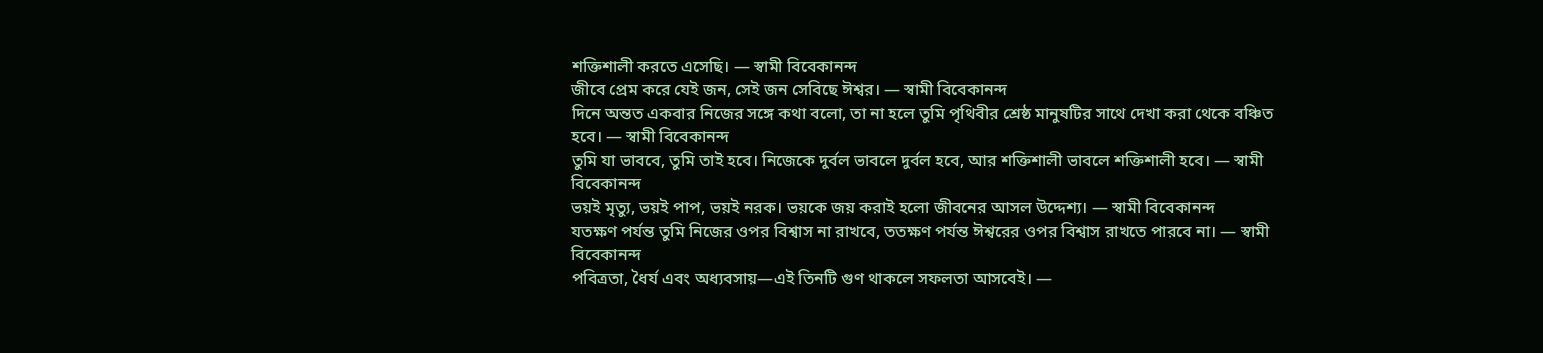শক্তিশালী করতে এসেছি। — স্বামী বিবেকানন্দ
জীবে প্রেম করে যেই জন, সেই জন সেবিছে ঈশ্বর। — স্বামী বিবেকানন্দ
দিনে অন্তত একবার নিজের সঙ্গে কথা বলো, তা না হলে তুমি পৃথিবীর শ্রেষ্ঠ মানুষটির সাথে দেখা করা থেকে বঞ্চিত হবে। — স্বামী বিবেকানন্দ
তুমি যা ভাববে, তুমি তাই হবে। নিজেকে দুর্বল ভাবলে দুর্বল হবে, আর শক্তিশালী ভাবলে শক্তিশালী হবে। — স্বামী বিবেকানন্দ
ভয়ই মৃত্যু, ভয়ই পাপ, ভয়ই নরক। ভয়কে জয় করাই হলো জীবনের আসল উদ্দেশ্য। — স্বামী বিবেকানন্দ
যতক্ষণ পর্যন্ত তুমি নিজের ওপর বিশ্বাস না রাখবে, ততক্ষণ পর্যন্ত ঈশ্বরের ওপর বিশ্বাস রাখতে পারবে না। — স্বামী বিবেকানন্দ
পবিত্রতা, ধৈর্য এবং অধ্যবসায়—এই তিনটি গুণ থাকলে সফলতা আসবেই। —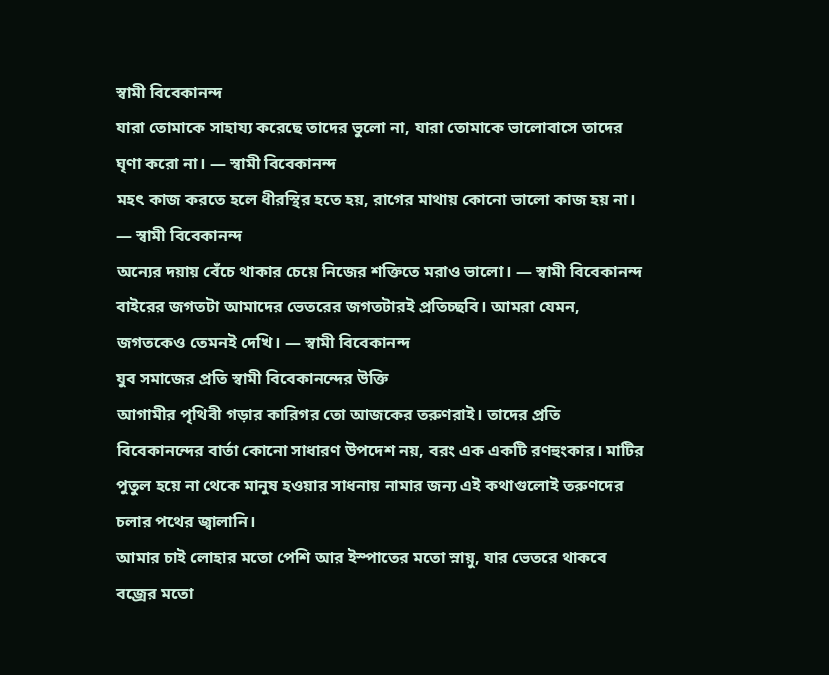স্বামী বিবেকানন্দ
যারা তোমাকে সাহায্য করেছে তাদের ভুলো না, যারা তোমাকে ভালোবাসে তাদের ঘৃণা করো না। — স্বামী বিবেকানন্দ
মহৎ কাজ করতে হলে ধীরস্থির হতে হয়, রাগের মাথায় কোনো ভালো কাজ হয় না। — স্বামী বিবেকানন্দ
অন্যের দয়ায় বেঁচে থাকার চেয়ে নিজের শক্তিতে মরাও ভালো। — স্বামী বিবেকানন্দ
বাইরের জগতটা আমাদের ভেতরের জগতটারই প্রতিচ্ছবি। আমরা যেমন, জগতকেও তেমনই দেখি। — স্বামী বিবেকানন্দ
যুব সমাজের প্রতি স্বামী বিবেকানন্দের উক্তি
আগামীর পৃথিবী গড়ার কারিগর তো আজকের তরুণরাই। তাদের প্রতি বিবেকানন্দের বার্তা কোনো সাধারণ উপদেশ নয়, বরং এক একটি রণহুংকার। মাটির পুতুল হয়ে না থেকে মানুষ হওয়ার সাধনায় নামার জন্য এই কথাগুলোই তরুণদের চলার পথের জ্বালানি।
আমার চাই লোহার মতো পেশি আর ইস্পাতের মতো স্নায়ু, যার ভেতরে থাকবে বজ্রের মতো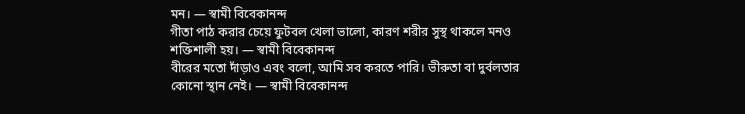মন। — স্বামী বিবেকানন্দ
গীতা পাঠ করার চেয়ে ফুটবল খেলা ভালো, কারণ শরীর সুস্থ থাকলে মনও শক্তিশালী হয়। — স্বামী বিবেকানন্দ
বীরের মতো দাঁড়াও এবং বলো, আমি সব করতে পারি। ভীরুতা বা দুর্বলতার কোনো স্থান নেই। — স্বামী বিবেকানন্দ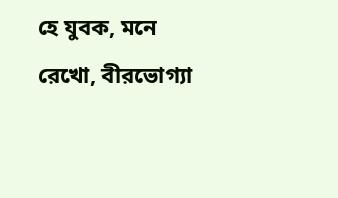হে যুবক, মনে রেখো, বীরভোগ্যা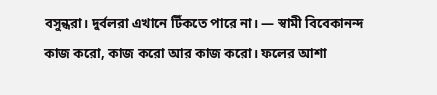বসুন্ধরা। দুর্বলরা এখানে টিঁকতে পারে না। — স্বামী বিবেকানন্দ
কাজ করো, কাজ করো আর কাজ করো। ফলের আশা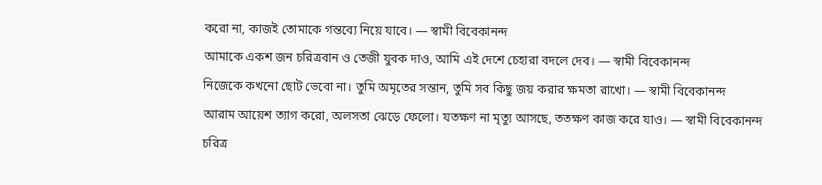করো না, কাজই তোমাকে গন্তব্যে নিয়ে যাবে। — স্বামী বিবেকানন্দ
আমাকে একশ জন চরিত্রবান ও তেজী যুবক দাও, আমি এই দেশে চেহারা বদলে দেব। — স্বামী বিবেকানন্দ
নিজেকে কখনো ছোট ভেবো না। তুমি অমৃতের সন্তান, তুমি সব কিছু জয় করার ক্ষমতা রাখো। — স্বামী বিবেকানন্দ
আরাম আয়েশ ত্যাগ করো, অলসতা ঝেড়ে ফেলো। যতক্ষণ না মৃত্যু আসছে, ততক্ষণ কাজ করে যাও। — স্বামী বিবেকানন্দ
চরিত্র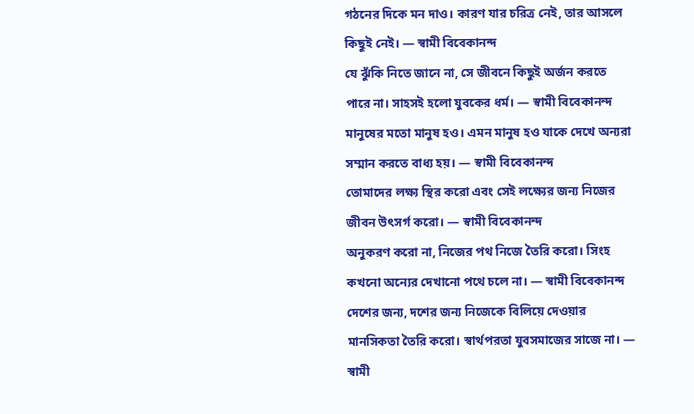গঠনের দিকে মন দাও। কারণ যার চরিত্র নেই, তার আসলে কিছুই নেই। — স্বামী বিবেকানন্দ
যে ঝুঁকি নিতে জানে না, সে জীবনে কিছুই অর্জন করতে পারে না। সাহসই হলো যুবকের ধর্ম। — স্বামী বিবেকানন্দ
মানুষের মতো মানুষ হও। এমন মানুষ হও যাকে দেখে অন্যরা সম্মান করতে বাধ্য হয়। — স্বামী বিবেকানন্দ
তোমাদের লক্ষ্য স্থির করো এবং সেই লক্ষ্যের জন্য নিজের জীবন উৎসর্গ করো। — স্বামী বিবেকানন্দ
অনুকরণ করো না, নিজের পথ নিজে তৈরি করো। সিংহ কখনো অন্যের দেখানো পথে চলে না। — স্বামী বিবেকানন্দ
দেশের জন্য, দশের জন্য নিজেকে বিলিয়ে দেওয়ার মানসিকতা তৈরি করো। স্বার্থপরতা যুবসমাজের সাজে না। — স্বামী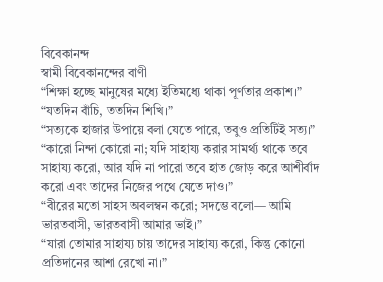বিবেকানন্দ
স্বামী বিবেকানন্দের বাণী
“শিক্ষা হচ্ছে মানুষের মধ্যে ইতিমধ্যে থাকা পূর্ণতার প্রকাশ।”
“যতদিন বাঁচি, ততদিন শিখি।”
“সত্যকে হাজার উপায়ে বলা যেতে পারে, তবুও প্রতিটিই সত্য।”
“কারো নিন্দা কোরো না; যদি সাহায্য করার সামর্থ্য থাকে তবে সাহায্য করো, আর যদি না পারো তবে হাত জোড় করে আশীর্বাদ করো এবং তাদের নিজের পথে যেতে দাও।”
“বীরের মতো সাহস অবলম্বন করো; সদম্ভে বলো— আমি ভারতবাসী, ভারতবাসী আমার ভাই।”
“যারা তোমার সাহায্য চায় তাদের সাহায্য করো, কিন্তু কোনো প্রতিদানের আশা রেখো না।”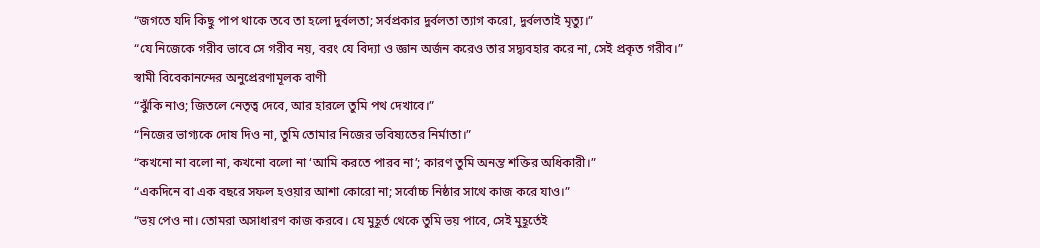“জগতে যদি কিছু পাপ থাকে তবে তা হলো দুর্বলতা; সর্বপ্রকার দুর্বলতা ত্যাগ করো, দুর্বলতাই মৃত্যু।”
“যে নিজেকে গরীব ভাবে সে গরীব নয়, বরং যে বিদ্যা ও জ্ঞান অর্জন করেও তার সদ্ব্যবহার করে না, সেই প্রকৃত গরীব।”
স্বামী বিবেকানন্দের অনুপ্রেরণামূলক বাণী
“ঝুঁকি নাও; জিতলে নেতৃত্ব দেবে, আর হারলে তুমি পথ দেখাবে।”
“নিজের ভাগ্যকে দোষ দিও না, তুমি তোমার নিজের ভবিষ্যতের নির্মাতা।”
“কখনো না বলো না, কখনো বলো না ‘আমি করতে পারব না’; কারণ তুমি অনন্ত শক্তির অধিকারী।”
“একদিনে বা এক বছরে সফল হওয়ার আশা কোরো না; সর্বোচ্চ নিষ্ঠার সাথে কাজ করে যাও।”
“ভয় পেও না। তোমরা অসাধারণ কাজ করবে। যে মুহূর্ত থেকে তুমি ভয় পাবে, সেই মুহূর্তেই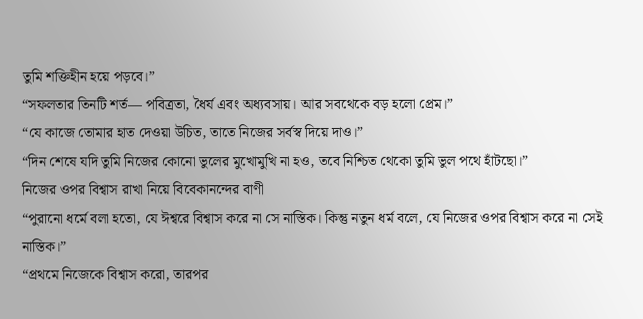তুমি শক্তিহীন হয়ে পড়বে।”
“সফলতার তিনটি শর্ত— পবিত্রতা, ধৈর্য এবং অধ্যবসায়। আর সবথেকে বড় হলো প্রেম।”
“যে কাজে তোমার হাত দেওয়া উচিত, তাতে নিজের সর্বস্ব দিয়ে দাও।”
“দিন শেষে যদি তুমি নিজের কোনো ভুলের মুখোমুখি না হও, তবে নিশ্চিত থেকো তুমি ভুল পথে হাঁটছো।”
নিজের ওপর বিশ্বাস রাখা নিয়ে বিবেকানন্দের বাণী
“পুরানো ধর্মে বলা হতো, যে ঈশ্বরে বিশ্বাস করে না সে নাস্তিক। কিন্তু নতুন ধর্ম বলে, যে নিজের ওপর বিশ্বাস করে না সেই নাস্তিক।”
“প্রথমে নিজেকে বিশ্বাস করো, তারপর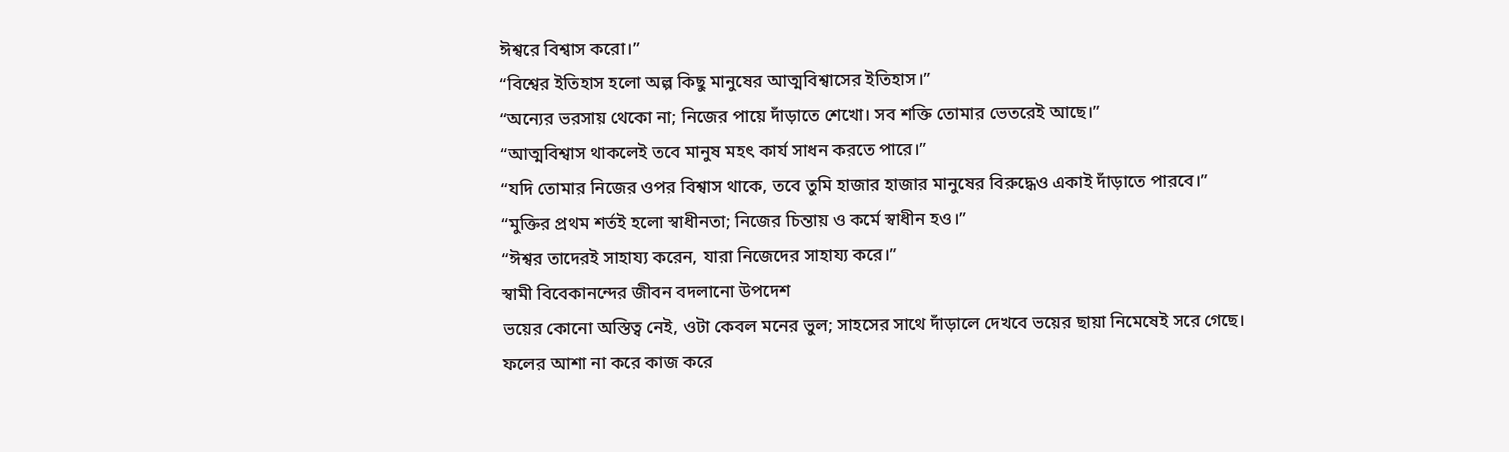ঈশ্বরে বিশ্বাস করো।”
“বিশ্বের ইতিহাস হলো অল্প কিছু মানুষের আত্মবিশ্বাসের ইতিহাস।”
“অন্যের ভরসায় থেকো না; নিজের পায়ে দাঁড়াতে শেখো। সব শক্তি তোমার ভেতরেই আছে।”
“আত্মবিশ্বাস থাকলেই তবে মানুষ মহৎ কার্য সাধন করতে পারে।”
“যদি তোমার নিজের ওপর বিশ্বাস থাকে, তবে তুমি হাজার হাজার মানুষের বিরুদ্ধেও একাই দাঁড়াতে পারবে।”
“মুক্তির প্রথম শর্তই হলো স্বাধীনতা; নিজের চিন্তায় ও কর্মে স্বাধীন হও।”
“ঈশ্বর তাদেরই সাহায্য করেন, যারা নিজেদের সাহায্য করে।”
স্বামী বিবেকানন্দের জীবন বদলানো উপদেশ
ভয়ের কোনো অস্তিত্ব নেই, ওটা কেবল মনের ভুল; সাহসের সাথে দাঁড়ালে দেখবে ভয়ের ছায়া নিমেষেই সরে গেছে।
ফলের আশা না করে কাজ করে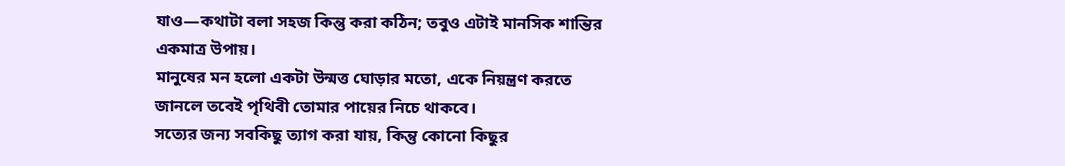যাও—কথাটা বলা সহজ কিন্তু করা কঠিন; তবুও এটাই মানসিক শান্তির একমাত্র উপায়।
মানুষের মন হলো একটা উন্মত্ত ঘোড়ার মতো, একে নিয়ন্ত্রণ করতে জানলে তবেই পৃথিবী তোমার পায়ের নিচে থাকবে।
সত্যের জন্য সবকিছু ত্যাগ করা যায়, কিন্তু কোনো কিছুর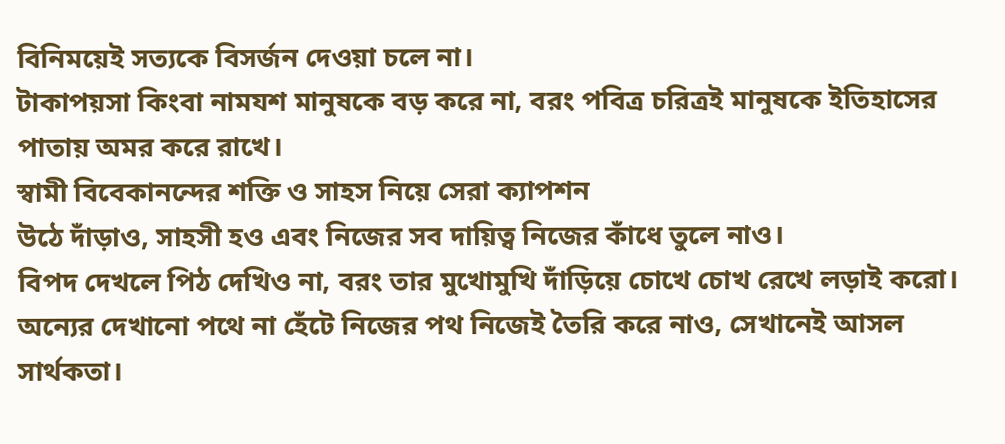বিনিময়েই সত্যকে বিসর্জন দেওয়া চলে না।
টাকাপয়সা কিংবা নামযশ মানুষকে বড় করে না, বরং পবিত্র চরিত্রই মানুষকে ইতিহাসের পাতায় অমর করে রাখে।
স্বামী বিবেকানন্দের শক্তি ও সাহস নিয়ে সেরা ক্যাপশন
উঠে দাঁড়াও, সাহসী হও এবং নিজের সব দায়িত্ব নিজের কাঁধে তুলে নাও।
বিপদ দেখলে পিঠ দেখিও না, বরং তার মুখোমুখি দাঁড়িয়ে চোখে চোখ রেখে লড়াই করো।
অন্যের দেখানো পথে না হেঁটে নিজের পথ নিজেই তৈরি করে নাও, সেখানেই আসল সার্থকতা।